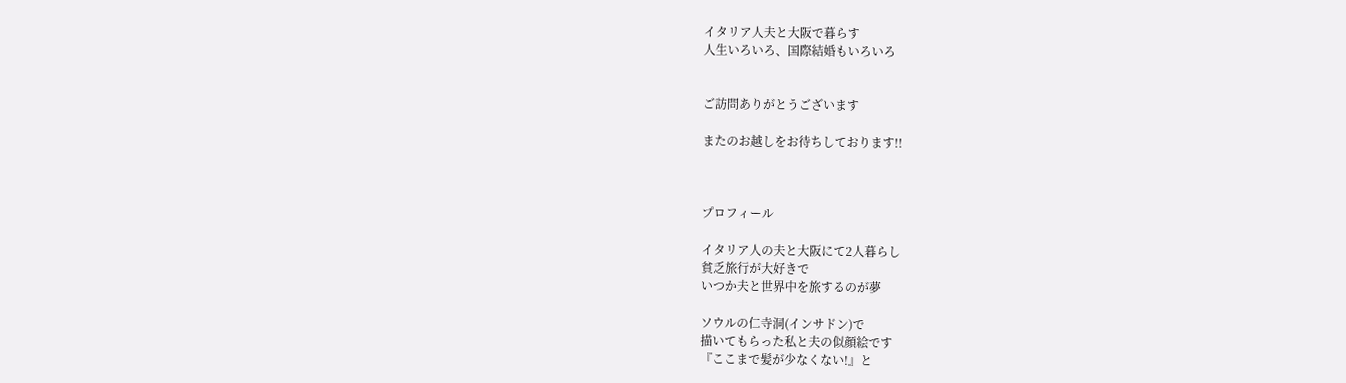イタリア人夫と大阪で暮らす
人生いろいろ、国際結婚もいろいろ


ご訪問ありがとうございます

またのお越しをお待ちしております!!



プロフィール

イタリア人の夫と大阪にて2人暮らし
貧乏旅行が大好きで
いつか夫と世界中を旅するのが夢

ソウルの仁寺洞(インサドン)で
描いてもらった私と夫の似顔絵です
『ここまで髪が少なくない!』と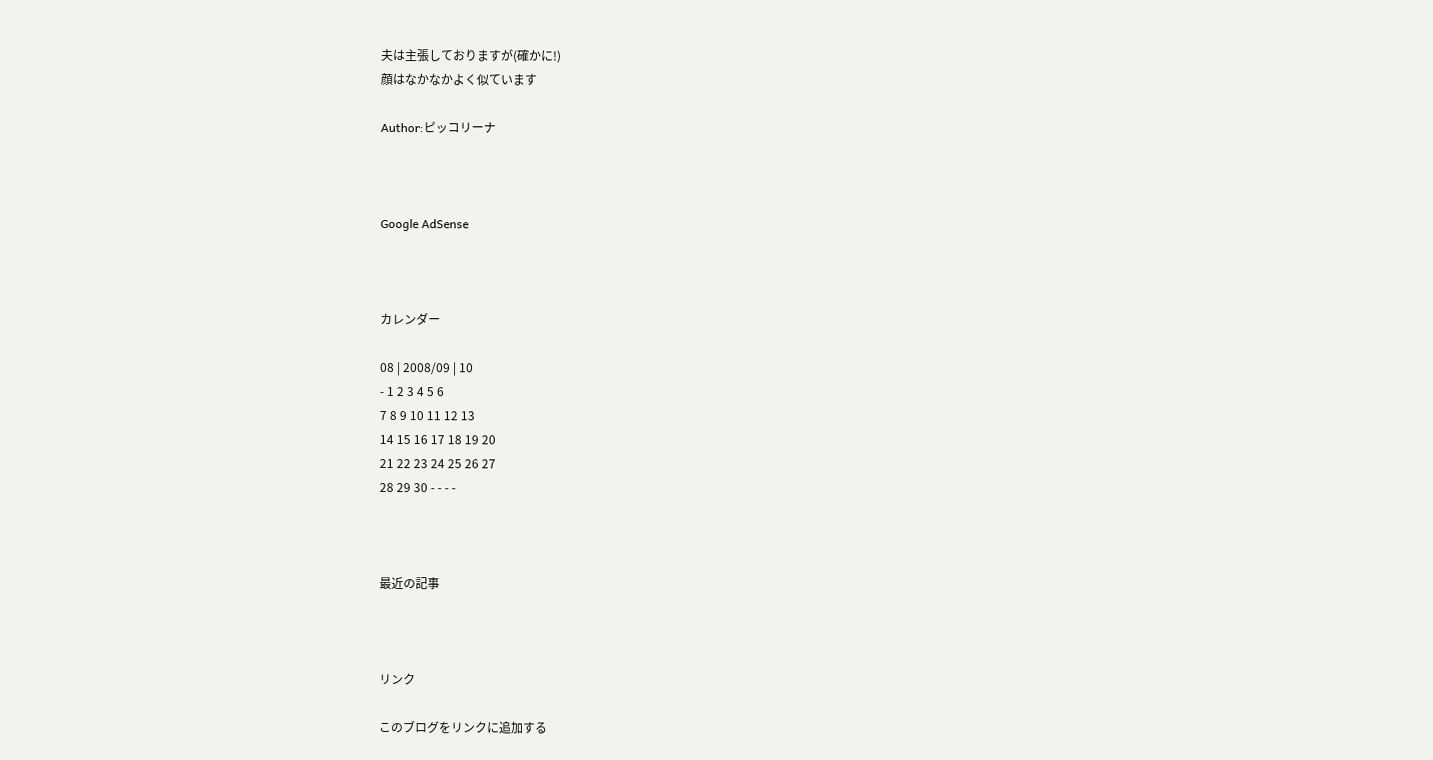夫は主張しておりますが(確かに!)
顔はなかなかよく似ています

Author:ピッコリーナ



Google AdSense



カレンダー

08 | 2008/09 | 10
- 1 2 3 4 5 6
7 8 9 10 11 12 13
14 15 16 17 18 19 20
21 22 23 24 25 26 27
28 29 30 - - - -



最近の記事



リンク

このブログをリンクに追加する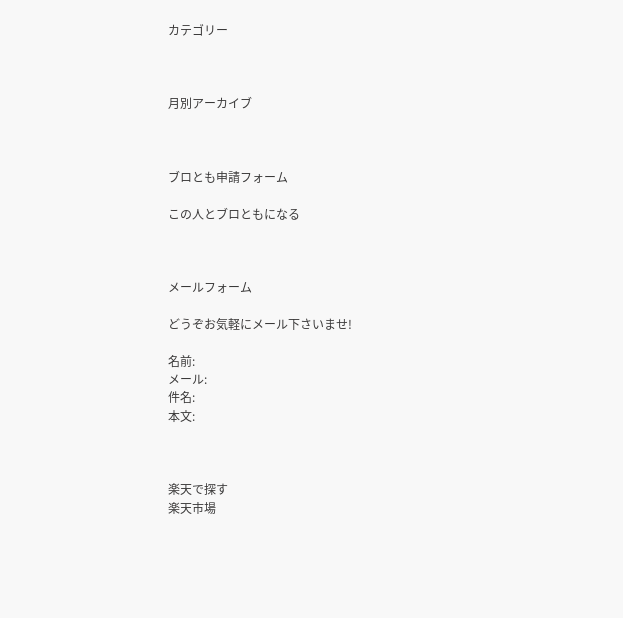カテゴリー



月別アーカイブ



ブロとも申請フォーム

この人とブロともになる



メールフォーム

どうぞお気軽にメール下さいませ!

名前:
メール:
件名:
本文:



楽天で探す
楽天市場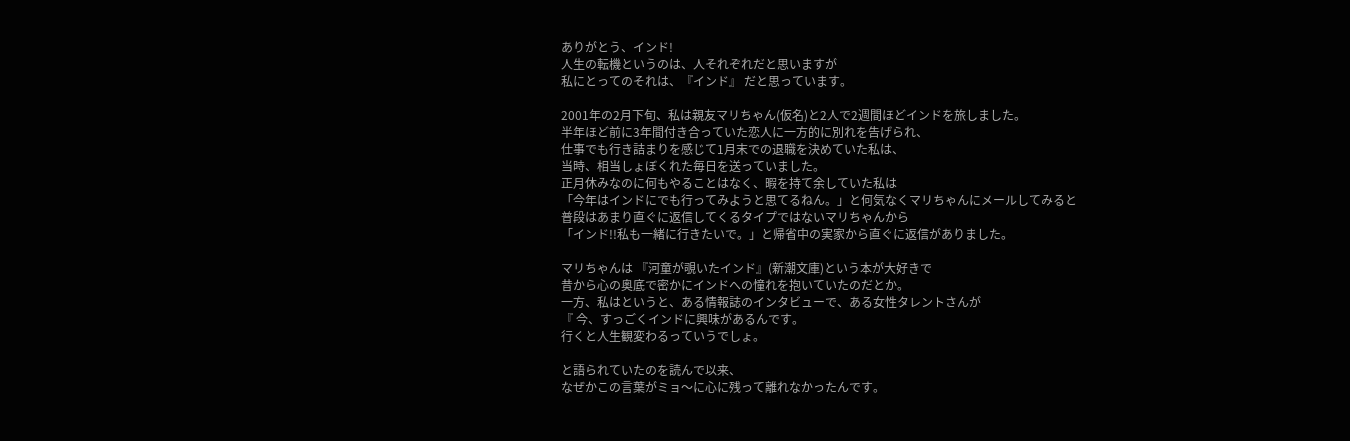ありがとう、インド!
人生の転機というのは、人それぞれだと思いますが
私にとってのそれは、『インド』 だと思っています。

2001年の2月下旬、私は親友マリちゃん(仮名)と2人で2週間ほどインドを旅しました。
半年ほど前に3年間付き合っていた恋人に一方的に別れを告げられ、
仕事でも行き詰まりを感じて1月末での退職を決めていた私は、
当時、相当しょぼくれた毎日を送っていました。
正月休みなのに何もやることはなく、暇を持て余していた私は
「今年はインドにでも行ってみようと思てるねん。」と何気なくマリちゃんにメールしてみると
普段はあまり直ぐに返信してくるタイプではないマリちゃんから
「インド!!私も一緒に行きたいで。」と帰省中の実家から直ぐに返信がありました。

マリちゃんは 『河童が覗いたインド』(新潮文庫)という本が大好きで
昔から心の奥底で密かにインドへの憧れを抱いていたのだとか。
一方、私はというと、ある情報誌のインタビューで、ある女性タレントさんが
『 今、すっごくインドに興味があるんです。
行くと人生観変わるっていうでしょ。

と語られていたのを読んで以来、
なぜかこの言葉がミョ〜に心に残って離れなかったんです。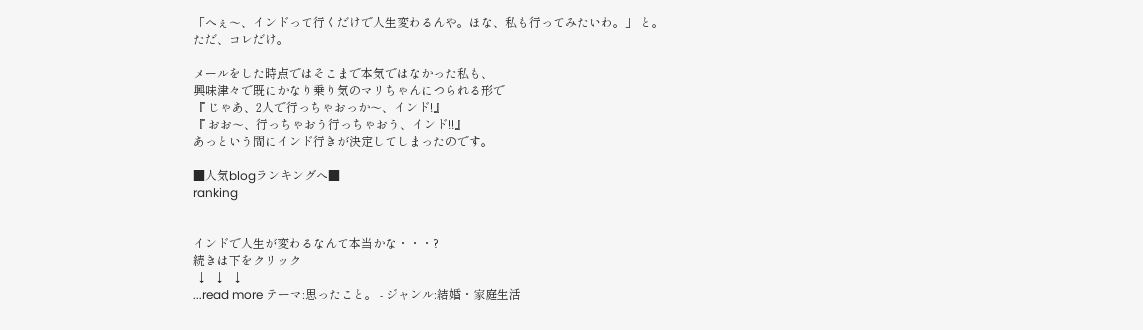「へぇ〜、インドって行くだけで人生変わるんや。ほな、私も行ってみたいわ。」 と。
ただ、コレだけ。

メールをした時点ではそこまで本気ではなかった私も、
興味津々で既にかなり乗り気のマリちゃんにつられる形で
『 じゃあ、2人で行っちゃおっか〜、インド!』
『 おお〜、行っちゃおう行っちゃおう、インド!!』
あっという間にインド行きが決定してしまったのです。

■人気blogランキングへ■
ranking


インドで人生が変わるなんて本当かな・・・?
続きは下をクリック
 ↓  ↓  ↓
...read more テーマ:思ったこと。 - ジャンル:結婚・家庭生活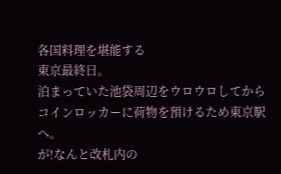各国料理を堪能する
東京最終日。
泊まっていた池袋周辺をウロウロしてから
コインロッカーに荷物を預けるため東京駅へ。
が!なんと改札内の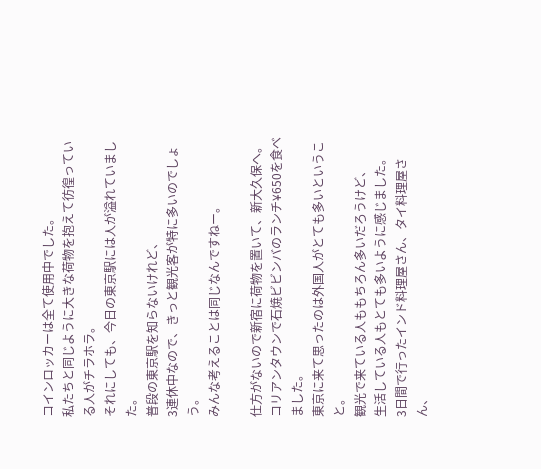コインロッカーは全て使用中でした。
私たちと同じように大きな荷物を抱えて彷徨っている人がチラホラ。
それにしても、今日の東京駅には人が溢れていました。
普段の東京駅を知らないけれど、
3連休中なので、きっと観光客が特に多いのでしょう。
みんな考えることは同じなんですねー。

仕方がないので新宿に荷物を置いて、新大久保へ。
コリアンタウンで石焼ビビンバのランチ¥650を食べました。
東京に来て思ったのは外国人がとても多いということ。
観光で来ている人ももちろん多いだろうけど、
生活している人もとても多いように感じました。
3日間で行ったインド料理屋さん、タイ料理屋さん、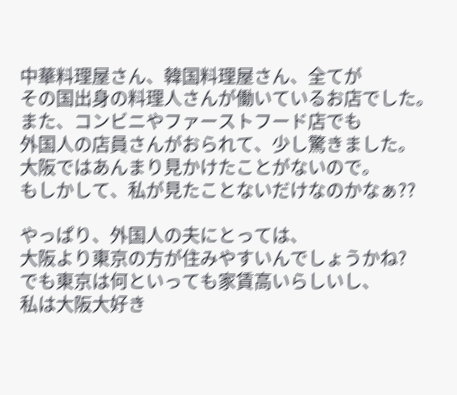中華料理屋さん、韓国料理屋さん、全てが
その国出身の料理人さんが働いているお店でした。
また、コンビニやファーストフード店でも
外国人の店員さんがおられて、少し驚きました。
大阪ではあんまり見かけたことがないので。
もしかして、私が見たことないだけなのかなぁ??

やっぱり、外国人の夫にとっては、
大阪より東京の方が住みやすいんでしょうかね?
でも東京は何といっても家賃高いらしいし、
私は大阪大好き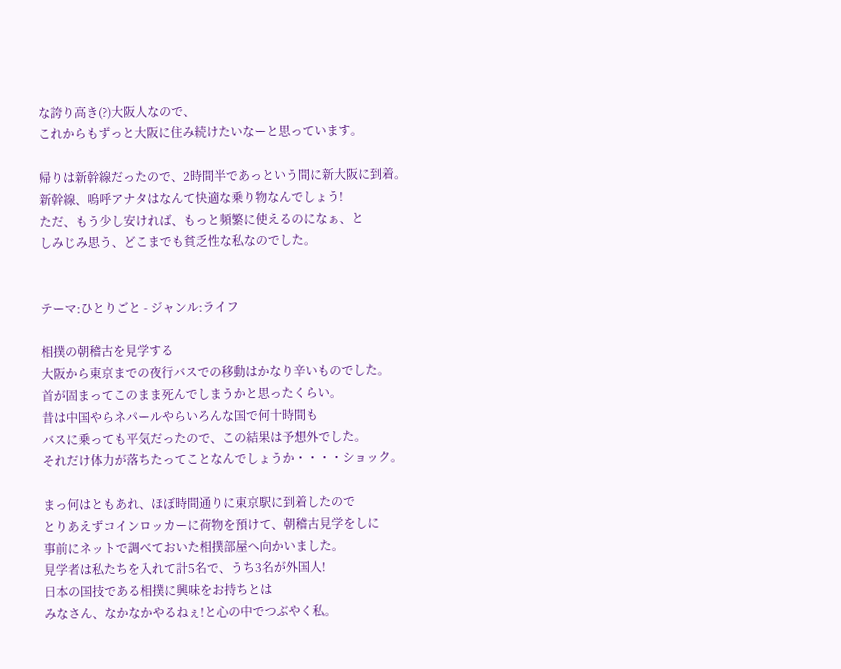な誇り高き(?)大阪人なので、
これからもずっと大阪に住み続けたいなーと思っています。

帰りは新幹線だったので、2時間半であっという間に新大阪に到着。
新幹線、嗚呼アナタはなんて快適な乗り物なんでしょう!
ただ、もう少し安ければ、もっと頻繁に使えるのになぁ、と
しみじみ思う、どこまでも貧乏性な私なのでした。


テーマ:ひとりごと - ジャンル:ライフ

相撲の朝稽古を見学する
大阪から東京までの夜行バスでの移動はかなり辛いものでした。
首が固まってこのまま死んでしまうかと思ったくらい。
昔は中国やらネパールやらいろんな国で何十時間も
バスに乗っても平気だったので、この結果は予想外でした。
それだけ体力が落ちたってことなんでしょうか・・・・ショック。

まっ何はともあれ、ほぼ時間通りに東京駅に到着したので
とりあえずコインロッカーに荷物を預けて、朝稽古見学をしに
事前にネットで調べておいた相撲部屋へ向かいました。
見学者は私たちを入れて計5名で、うち3名が外国人!
日本の国技である相撲に興味をお持ちとは
みなさん、なかなかやるねぇ!と心の中でつぶやく私。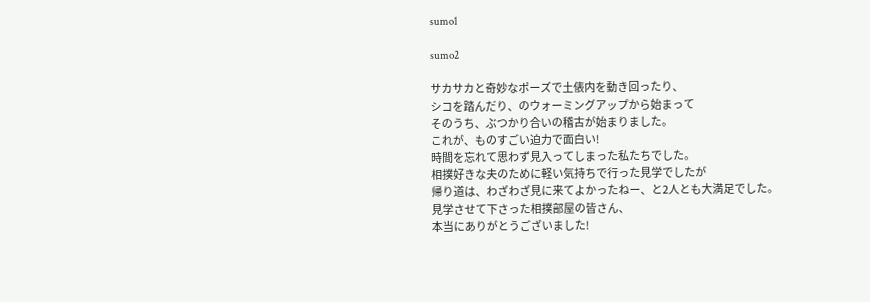sumo1

sumo2

サカサカと奇妙なポーズで土俵内を動き回ったり、
シコを踏んだり、のウォーミングアップから始まって
そのうち、ぶつかり合いの稽古が始まりました。
これが、ものすごい迫力で面白い!
時間を忘れて思わず見入ってしまった私たちでした。
相撲好きな夫のために軽い気持ちで行った見学でしたが
帰り道は、わざわざ見に来てよかったねー、と2人とも大満足でした。
見学させて下さった相撲部屋の皆さん、
本当にありがとうございました!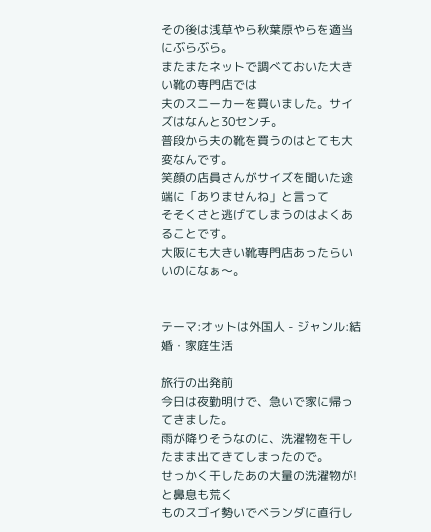その後は浅草やら秋葉原やらを適当にぶらぶら。
またまたネットで調べておいた大きい靴の専門店では
夫のスニーカーを買いました。サイズはなんと30センチ。
普段から夫の靴を買うのはとても大変なんです。
笑顔の店員さんがサイズを聞いた途端に「ありませんね」と言って
そそくさと逃げてしまうのはよくあることです。
大阪にも大きい靴専門店あったらいいのになぁ〜。


テーマ:オットは外国人 - ジャンル:結婚・家庭生活

旅行の出発前
今日は夜勤明けで、急いで家に帰ってきました。
雨が降りそうなのに、洗濯物を干したまま出てきてしまったので。
せっかく干したあの大量の洗濯物が!と鼻息も荒く
ものスゴイ勢いでベランダに直行し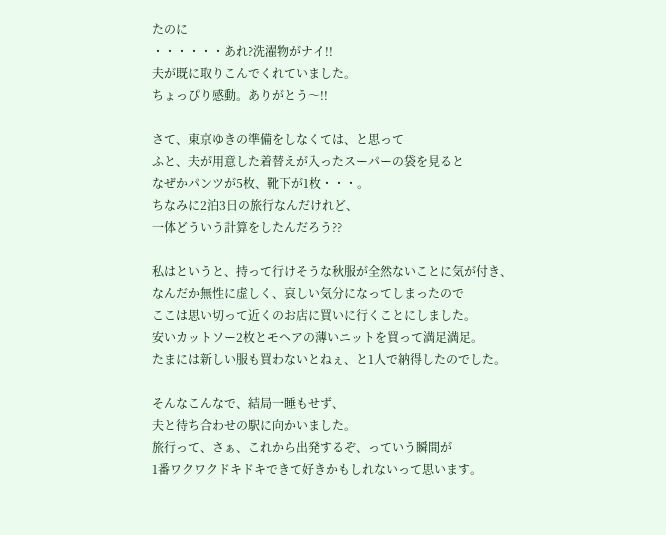たのに
・・・・・・あれ?洗濯物がナイ!!
夫が既に取りこんでくれていました。
ちょっぴり感動。ありがとう〜!!

さて、東京ゆきの準備をしなくては、と思って
ふと、夫が用意した着替えが入ったスーパーの袋を見ると
なぜかパンツが5枚、靴下が1枚・・・。
ちなみに2泊3日の旅行なんだけれど、
一体どういう計算をしたんだろう??

私はというと、持って行けそうな秋服が全然ないことに気が付き、
なんだか無性に虚しく、哀しい気分になってしまったので
ここは思い切って近くのお店に買いに行くことにしました。
安いカットソー2枚とモヘアの薄いニットを買って満足満足。
たまには新しい服も買わないとねぇ、と1人で納得したのでした。

そんなこんなで、結局一睡もせず、
夫と待ち合わせの駅に向かいました。
旅行って、さぁ、これから出発するぞ、っていう瞬間が
1番ワクワクドキドキできて好きかもしれないって思います。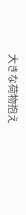大きな荷物抱え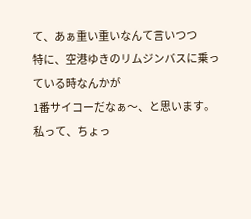て、あぁ重い重いなんて言いつつ
特に、空港ゆきのリムジンバスに乗っている時なんかが
1番サイコーだなぁ〜、と思います。
私って、ちょっ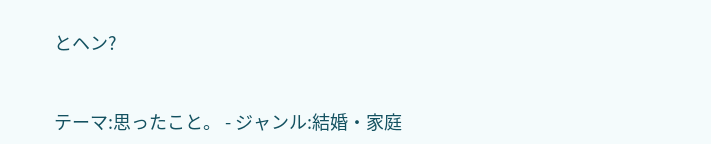とヘン?


テーマ:思ったこと。 - ジャンル:結婚・家庭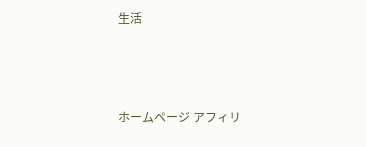生活



ホームページ アフィリ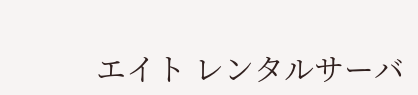エイト レンタルサーバ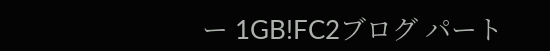ー 1GB!FC2ブログ パート